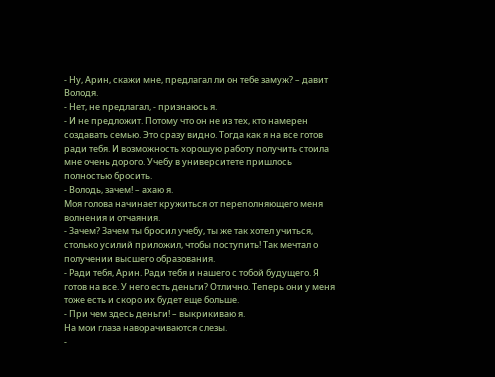- Ну, Арин, скажи мне, предлагал ли он тебе замуж? – давит Володя.
- Нет, не предлагал, - признаюсь я.
- И не предложит. Потому что он не из тех, кто намерен создавать семью. Это сразу видно. Тогда как я на все готов ради тебя. И возможность хорошую работу получить стоила мне очень дорого. Учебу в университете пришлось полностью бросить.
- Володь, зачем! – ахаю я.
Моя голова начинает кружиться от переполняющего меня волнения и отчаяния.
- Зачем? Зачем ты бросил учебу, ты же так хотел учиться, столько усилий приложил, чтобы поступить! Так мечтал о получении высшего образования.
- Ради тебя, Арин. Ради тебя и нашего с тобой будущего. Я готов на все. У него есть деньги? Отлично. Теперь они у меня тоже есть и скоро их будет еще больше.
- При чем здесь деньги! – выкрикиваю я.
На мои глаза наворачиваются слезы.
-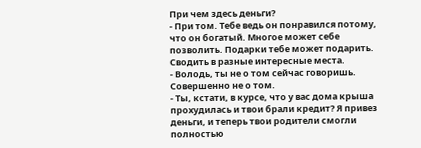При чем здесь деньги?
- При том. Тебе ведь он понравился потому, что он богатый. Многое может себе позволить. Подарки тебе может подарить. Сводить в разные интересные места.
- Володь, ты не о том сейчас говоришь. Совершенно не о том.
- Ты, кстати, в курсе, что у вас дома крыша прохудилась и твои брали кредит? Я привез деньги, и теперь твои родители смогли полностью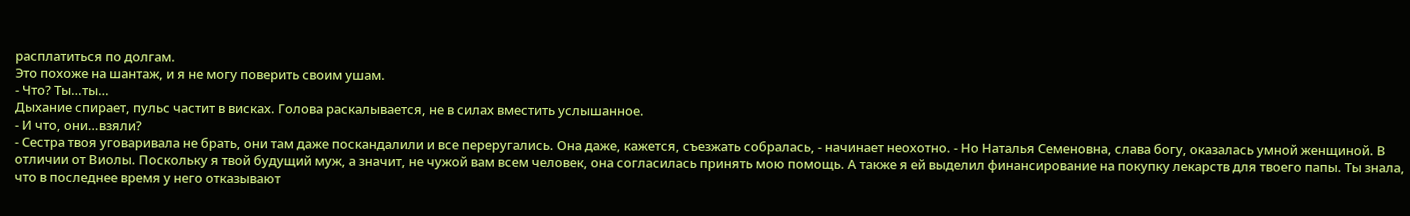расплатиться по долгам.
Это похоже на шантаж, и я не могу поверить своим ушам.
- Что? Ты…ты…
Дыхание спирает, пульс частит в висках. Голова раскалывается, не в силах вместить услышанное.
- И что, они…взяли?
- Сестра твоя уговаривала не брать, они там даже поскандалили и все переругались. Она даже, кажется, съезжать собралась, - начинает неохотно. - Но Наталья Семеновна, слава богу, оказалась умной женщиной. В отличии от Виолы. Поскольку я твой будущий муж, а значит, не чужой вам всем человек, она согласилась принять мою помощь. А также я ей выделил финансирование на покупку лекарств для твоего папы. Ты знала, что в последнее время у него отказывают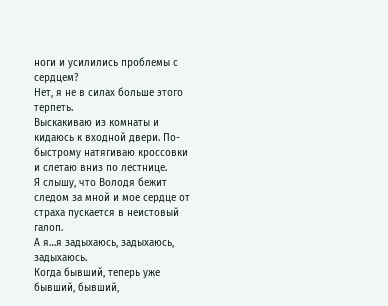ноги и усилились проблемы с сердцем?
Нет, я не в силах больше этого терпеть.
Выскакиваю из комнаты и кидаюсь к входной двери. По-быстрому натягиваю кроссовки и слетаю вниз по лестнице.
Я слышу, что Володя бежит следом за мной и мое сердце от страха пускается в неистовый галоп.
А я…я задыхаюсь, задыхаюсь, задыхаюсь.
Когда бывший, теперь уже бывший, бывший,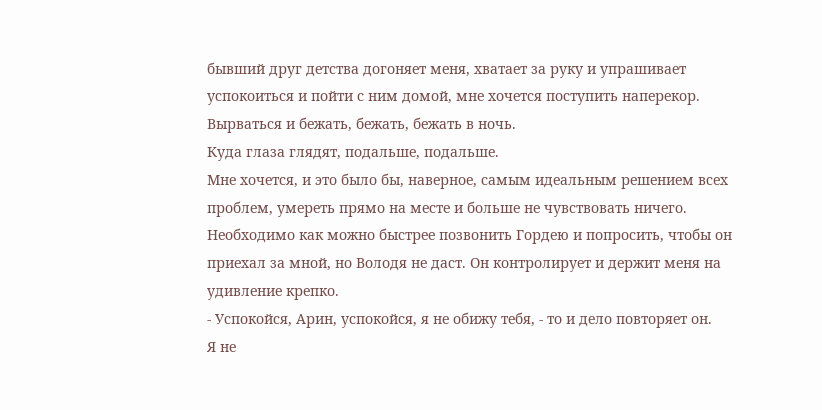бывший друг детства догоняет меня, хватает за руку и упрашивает успокоиться и пойти с ним домой, мне хочется поступить наперекор. Вырваться и бежать, бежать, бежать в ночь.
Куда глаза глядят, подальше, подальше.
Мне хочется, и это было бы, наверное, самым идеальным решением всех проблем, умереть прямо на месте и больше не чувствовать ничего.
Необходимо как можно быстрее позвонить Гордею и попросить, чтобы он приехал за мной, но Володя не даст. Он контролирует и держит меня на удивление крепко.
- Успокойся, Арин, успокойся, я не обижу тебя, - то и дело повторяет он.
Я не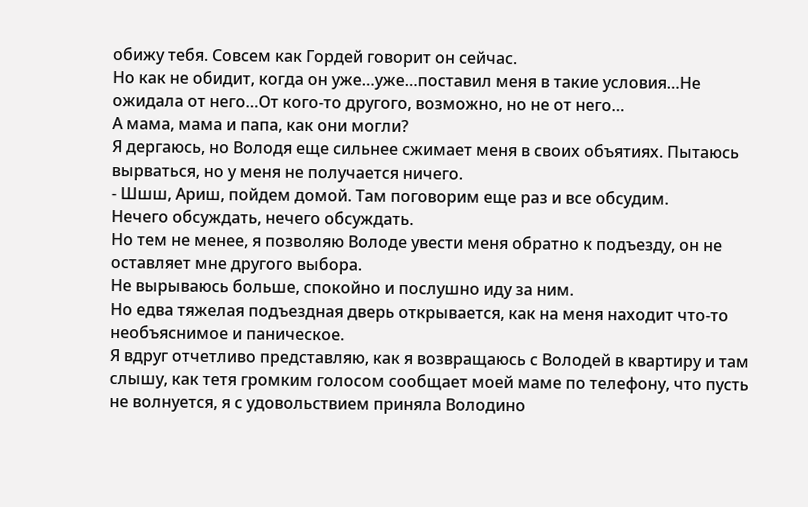обижу тебя. Совсем как Гордей говорит он сейчас.
Но как не обидит, когда он уже…уже…поставил меня в такие условия…Не ожидала от него…От кого-то другого, возможно, но не от него…
А мама, мама и папа, как они могли?
Я дергаюсь, но Володя еще сильнее сжимает меня в своих объятиях. Пытаюсь вырваться, но у меня не получается ничего.
- Шшш, Ариш, пойдем домой. Там поговорим еще раз и все обсудим.
Нечего обсуждать, нечего обсуждать.
Но тем не менее, я позволяю Володе увести меня обратно к подъезду, он не оставляет мне другого выбора.
Не вырываюсь больше, спокойно и послушно иду за ним.
Но едва тяжелая подъездная дверь открывается, как на меня находит что-то необъяснимое и паническое.
Я вдруг отчетливо представляю, как я возвращаюсь с Володей в квартиру и там слышу, как тетя громким голосом сообщает моей маме по телефону, что пусть не волнуется, я с удовольствием приняла Володино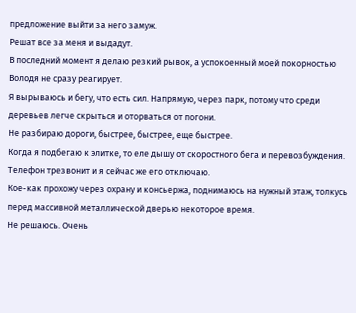предложение выйти за него замуж.
Решат все за меня и выдадут.
В последний момент я делаю резкий рывок, а успокоенный моей покорностью Володя не сразу реагирует.
Я вырываюсь и бегу, что есть сил. Напрямую, через парк, потому что среди деревьев легче скрыться и оторваться от погони.
Не разбираю дороги, быстрее, быстрее, еще быстрее.
Когда я подбегаю к элитке, то еле дышу от скоростного бега и перевозбуждения. Телефон трезвонит и я сейчас же его отключаю.
Кое-как прохожу через охрану и консьержа, поднимаюсь на нужный этаж, толкусь перед массивной металлической дверью некоторое время.
Не решаюсь. Очень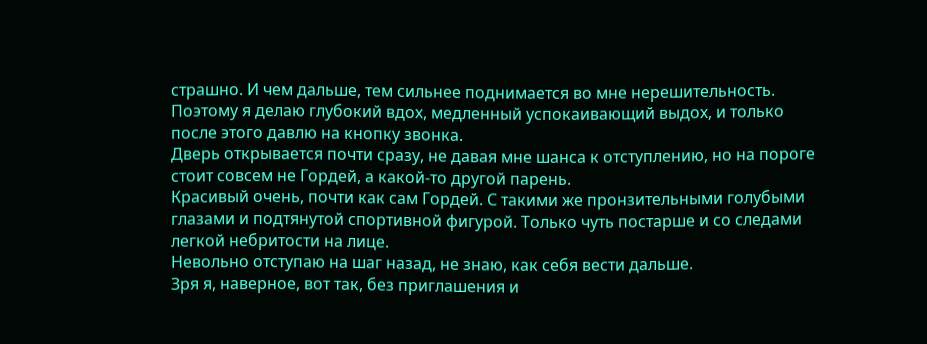страшно. И чем дальше, тем сильнее поднимается во мне нерешительность.
Поэтому я делаю глубокий вдох, медленный успокаивающий выдох, и только после этого давлю на кнопку звонка.
Дверь открывается почти сразу, не давая мне шанса к отступлению, но на пороге стоит совсем не Гордей, а какой-то другой парень.
Красивый очень, почти как сам Гордей. С такими же пронзительными голубыми глазами и подтянутой спортивной фигурой. Только чуть постарше и со следами легкой небритости на лице.
Невольно отступаю на шаг назад, не знаю, как себя вести дальше.
Зря я, наверное, вот так, без приглашения и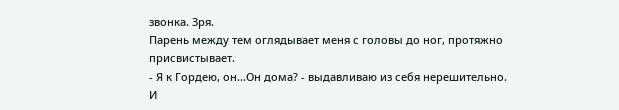звонка. Зря.
Парень между тем оглядывает меня с головы до ног, протяжно присвистывает.
- Я к Гордею, он...Он дома? - выдавливаю из себя нерешительно.
И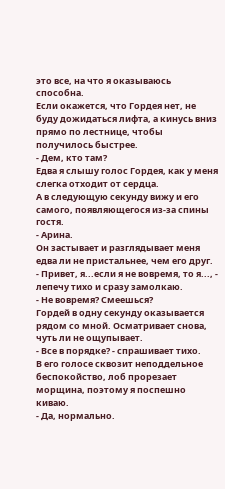это все, на что я оказываюсь способна.
Если окажется, что Гордея нет, не буду дожидаться лифта, а кинусь вниз прямо по лестнице, чтобы получилось быстрее.
- Дем, кто там?
Едва я слышу голос Гордея, как у меня слегка отходит от сердца.
А в следующую секунду вижу и его самого, появляющегося из-за спины гостя.
- Арина.
Он застывает и разглядывает меня едва ли не пристальнее, чем его друг.
- Привет, я...если я не вовремя, то я..., - лепечу тихо и сразу замолкаю.
- Не вовремя? Смеешься?
Гордей в одну секунду оказывается рядом со мной. Осматривает снова, чуть ли не ощупывает.
- Все в порядке? - спрашивает тихо.
В его голосе сквозит неподдельное беспокойство, лоб прорезает морщина, поэтому я поспешно киваю.
- Да, нормально.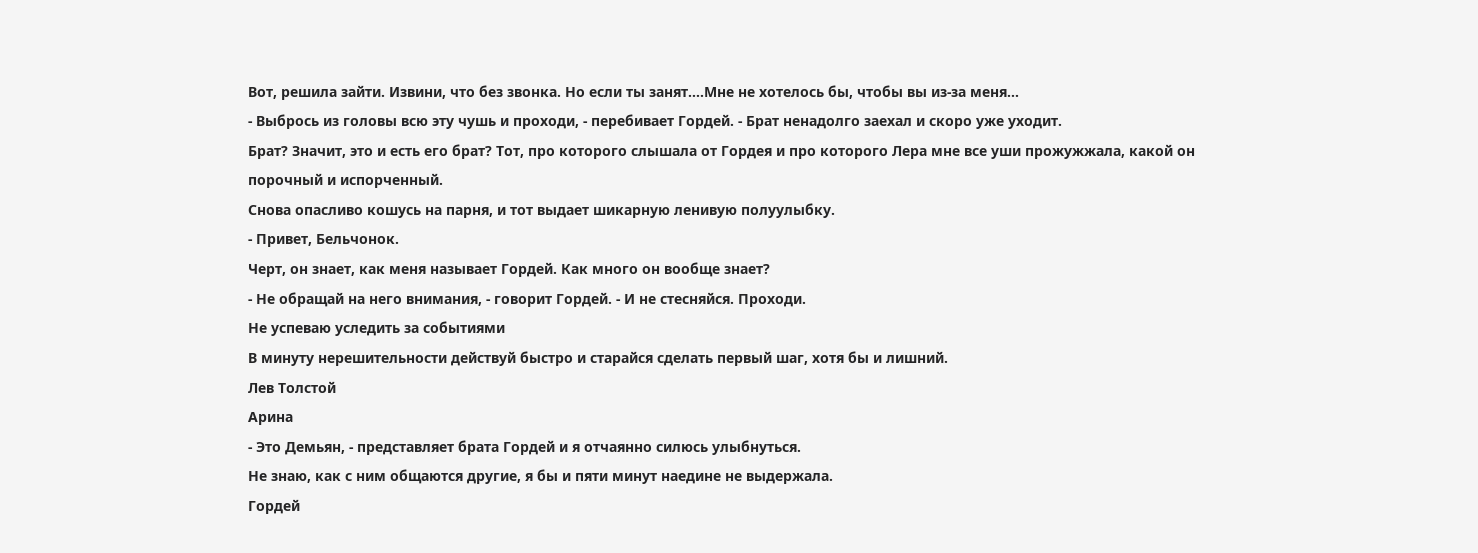Вот, решила зайти. Извини, что без звонка. Но если ты занят....Мне не хотелось бы, чтобы вы из-за меня...
- Выбрось из головы всю эту чушь и проходи, - перебивает Гордей. - Брат ненадолго заехал и скоро уже уходит.
Брат? Значит, это и есть его брат? Тот, про которого слышала от Гордея и про которого Лера мне все уши прожужжала, какой он порочный и испорченный.
Снова опасливо кошусь на парня, и тот выдает шикарную ленивую полуулыбку.
- Привет, Бельчонок.
Черт, он знает, как меня называет Гордей. Как много он вообще знает?
- Не обращай на него внимания, - говорит Гордей. - И не стесняйся. Проходи.
Не успеваю уследить за событиями
В минуту нерешительности действуй быстро и старайся сделать первый шаг, хотя бы и лишний.
Лев Толстой
Арина
- Это Демьян, - представляет брата Гордей и я отчаянно силюсь улыбнуться.
Не знаю, как с ним общаются другие, я бы и пяти минут наедине не выдержала.
Гордей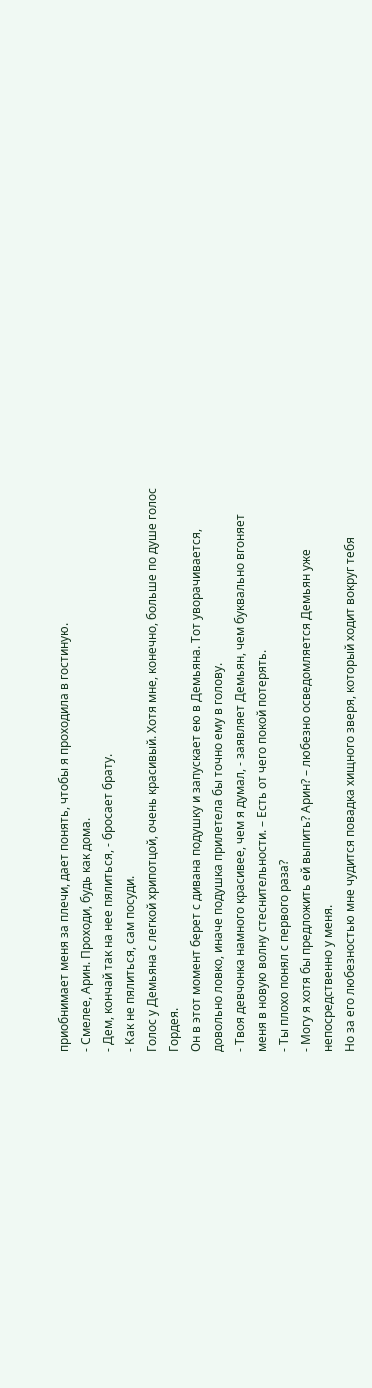приобнимает меня за плечи, дает понять, чтобы я проходила в гостиную.
- Смелее, Арин. Проходи, будь как дома.
- Дем, кончай так на нее пялиться, - бросает брату.
- Как не пялиться, сам посуди.
Голос у Демьяна с легкой хрипотцой, очень красивый. Хотя мне, конечно, больше по душе голос Гордея.
Он в этот момент берет с дивана подушку и запускает ею в Демьяна. Тот уворачивается, довольно ловко, иначе подушка прилетела бы точно ему в голову.
- Твоя девчонка намного красивее, чем я думал, - заявляет Демьян, чем буквально вгоняет меня в новую волну стеснительности. – Есть от чего покой потерять.
- Ты плохо понял с первого раза?
- Могу я хотя бы предложить ей выпить? Арин? – любезно осведомляется Демьян уже непосредственно у меня.
Но за его любезностью мне чудится повадка хищного зверя, который ходит вокруг тебя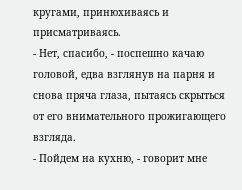кругами, принюхиваясь и присматриваясь.
- Нет, спасибо, - поспешно качаю головой, едва взглянув на парня и снова пряча глаза, пытаясь скрыться от его внимательного прожигающего взгляда.
- Пойдем на кухню, - говорит мне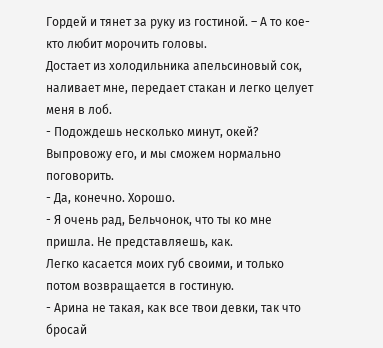Гордей и тянет за руку из гостиной. – А то кое-кто любит морочить головы.
Достает из холодильника апельсиновый сок, наливает мне, передает стакан и легко целует меня в лоб.
- Подождешь несколько минут, окей? Выпровожу его, и мы сможем нормально поговорить.
- Да, конечно. Хорошо.
- Я очень рад, Бельчонок, что ты ко мне пришла. Не представляешь, как.
Легко касается моих губ своими, и только потом возвращается в гостиную.
- Арина не такая, как все твои девки, так что бросай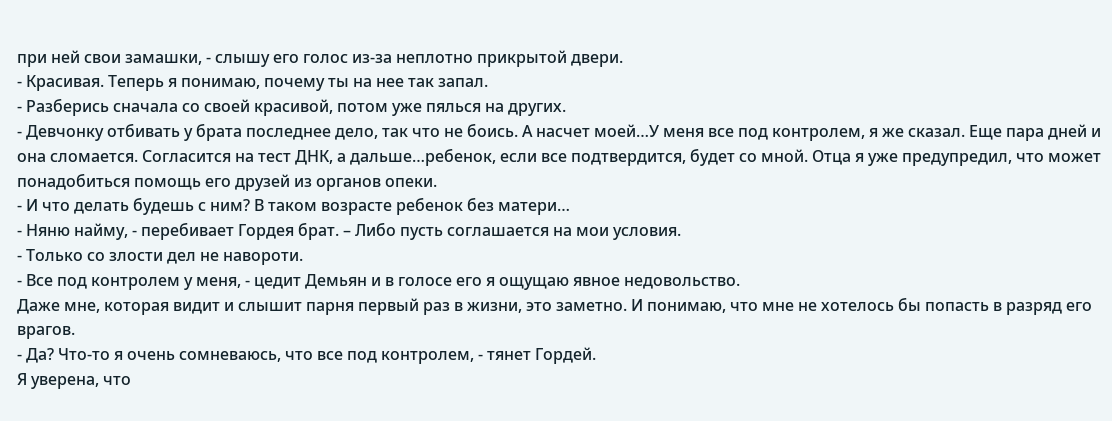при ней свои замашки, - слышу его голос из-за неплотно прикрытой двери.
- Красивая. Теперь я понимаю, почему ты на нее так запал.
- Разберись сначала со своей красивой, потом уже пялься на других.
- Девчонку отбивать у брата последнее дело, так что не боись. А насчет моей…У меня все под контролем, я же сказал. Еще пара дней и она сломается. Согласится на тест ДНК, а дальше…ребенок, если все подтвердится, будет со мной. Отца я уже предупредил, что может понадобиться помощь его друзей из органов опеки.
- И что делать будешь с ним? В таком возрасте ребенок без матери…
- Няню найму, - перебивает Гордея брат. – Либо пусть соглашается на мои условия.
- Только со злости дел не навороти.
- Все под контролем у меня, - цедит Демьян и в голосе его я ощущаю явное недовольство.
Даже мне, которая видит и слышит парня первый раз в жизни, это заметно. И понимаю, что мне не хотелось бы попасть в разряд его врагов.
- Да? Что-то я очень сомневаюсь, что все под контролем, - тянет Гордей.
Я уверена, что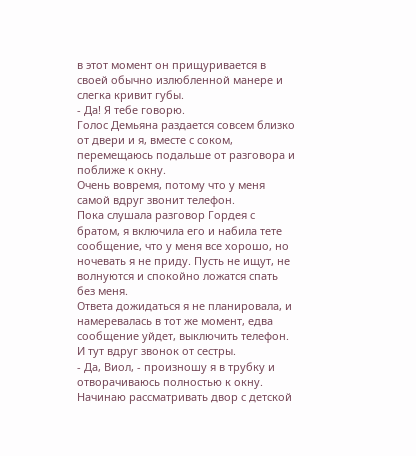в этот момент он прищуривается в своей обычно излюбленной манере и слегка кривит губы.
- Да! Я тебе говорю.
Голос Демьяна раздается совсем близко от двери и я, вместе с соком, перемещаюсь подальше от разговора и поближе к окну.
Очень вовремя, потому что у меня самой вдруг звонит телефон.
Пока слушала разговор Гордея с братом, я включила его и набила тете сообщение, что у меня все хорошо, но ночевать я не приду. Пусть не ищут, не волнуются и спокойно ложатся спать без меня.
Ответа дожидаться я не планировала, и намеревалась в тот же момент, едва сообщение уйдет, выключить телефон.
И тут вдруг звонок от сестры.
- Да, Виол, - произношу я в трубку и отворачиваюсь полностью к окну. Начинаю рассматривать двор с детской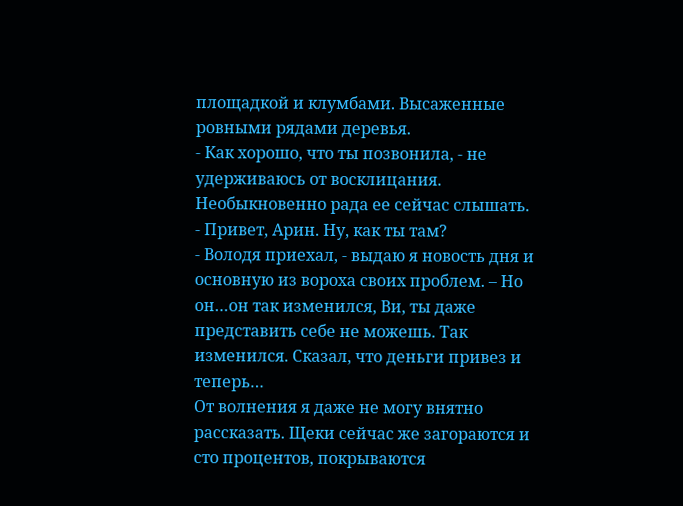площадкой и клумбами. Высаженные ровными рядами деревья.
- Как хорошо, что ты позвонила, - не удерживаюсь от восклицания.
Необыкновенно рада ее сейчас слышать.
- Привет, Арин. Ну, как ты там?
- Володя приехал, - выдаю я новость дня и основную из вороха своих проблем. – Но он…он так изменился, Ви, ты даже представить себе не можешь. Так изменился. Сказал, что деньги привез и теперь…
От волнения я даже не могу внятно рассказать. Щеки сейчас же загораются и сто процентов, покрываются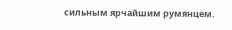сильным ярчайшим румянцем.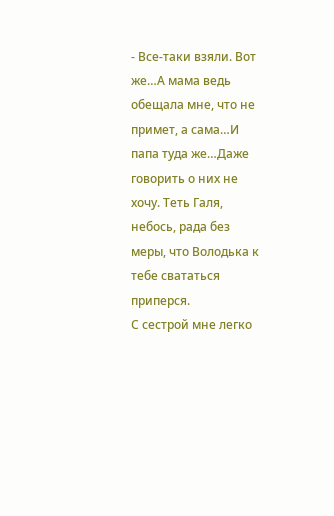- Все-таки взяли. Вот же…А мама ведь обещала мне, что не примет, а сама…И папа туда же…Даже говорить о них не хочу. Теть Галя, небось, рада без меры, что Володька к тебе свататься приперся.
С сестрой мне легко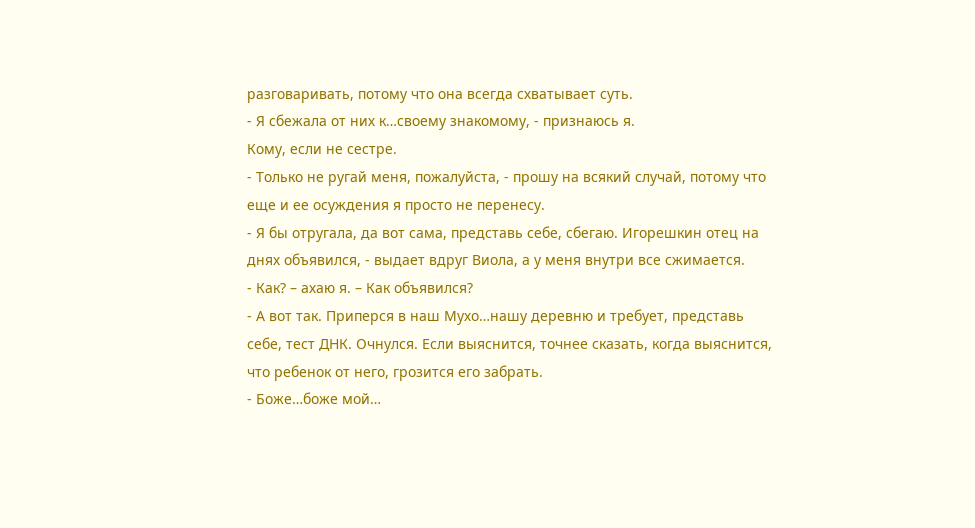разговаривать, потому что она всегда схватывает суть.
- Я сбежала от них к…своему знакомому, - признаюсь я.
Кому, если не сестре.
- Только не ругай меня, пожалуйста, - прошу на всякий случай, потому что еще и ее осуждения я просто не перенесу.
- Я бы отругала, да вот сама, представь себе, сбегаю. Игорешкин отец на днях объявился, - выдает вдруг Виола, а у меня внутри все сжимается.
- Как? – ахаю я. – Как объявился?
- А вот так. Приперся в наш Мухо…нашу деревню и требует, представь себе, тест ДНК. Очнулся. Если выяснится, точнее сказать, когда выяснится, что ребенок от него, грозится его забрать.
- Боже…боже мой…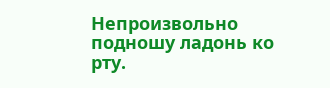Непроизвольно подношу ладонь ко рту.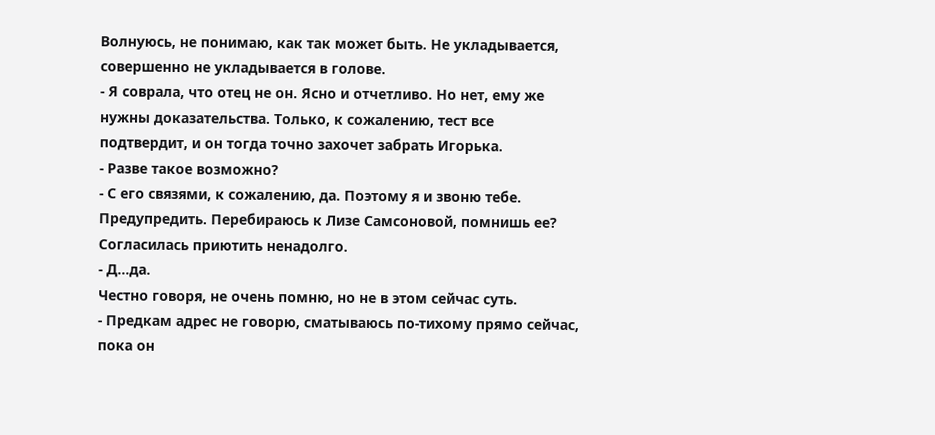Волнуюсь, не понимаю, как так может быть. Не укладывается, совершенно не укладывается в голове.
- Я соврала, что отец не он. Ясно и отчетливо. Но нет, ему же нужны доказательства. Только, к сожалению, тест все подтвердит, и он тогда точно захочет забрать Игорька.
- Разве такое возможно?
- С его связями, к сожалению, да. Поэтому я и звоню тебе. Предупредить. Перебираюсь к Лизе Самсоновой, помнишь ее? Согласилась приютить ненадолго.
- Д…да.
Честно говоря, не очень помню, но не в этом сейчас суть.
- Предкам адрес не говорю, сматываюсь по-тихому прямо сейчас, пока он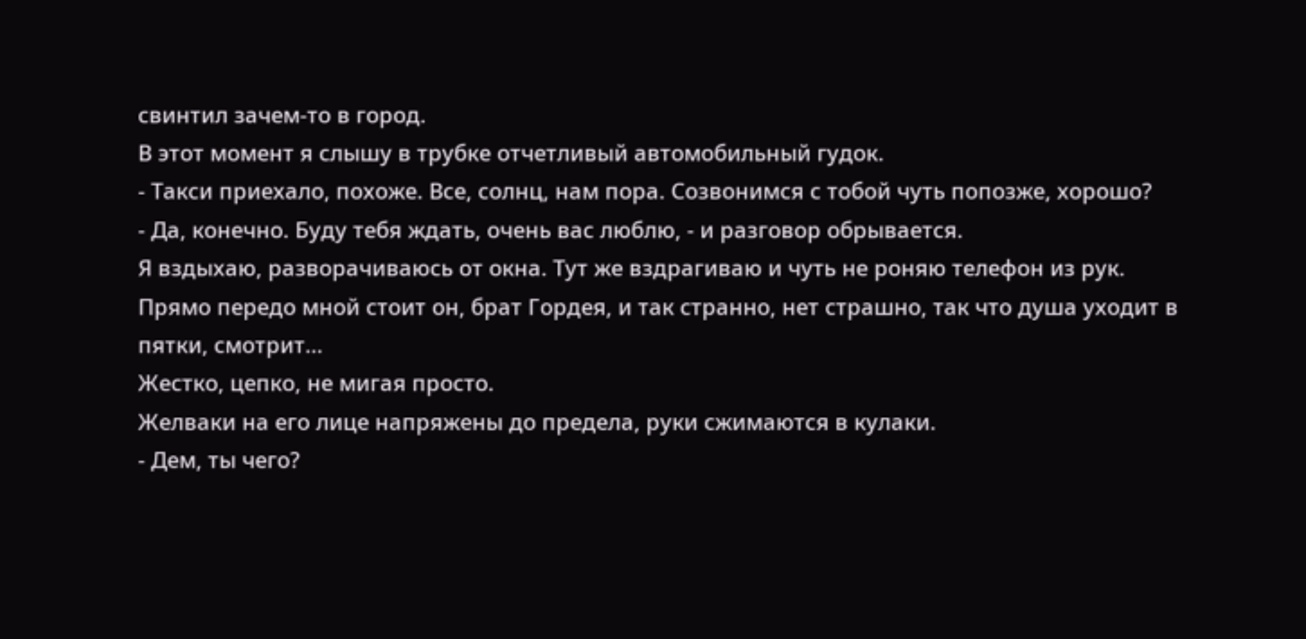свинтил зачем-то в город.
В этот момент я слышу в трубке отчетливый автомобильный гудок.
- Такси приехало, похоже. Все, солнц, нам пора. Созвонимся с тобой чуть попозже, хорошо?
- Да, конечно. Буду тебя ждать, очень вас люблю, - и разговор обрывается.
Я вздыхаю, разворачиваюсь от окна. Тут же вздрагиваю и чуть не роняю телефон из рук.
Прямо передо мной стоит он, брат Гордея, и так странно, нет страшно, так что душа уходит в пятки, смотрит…
Жестко, цепко, не мигая просто.
Желваки на его лице напряжены до предела, руки сжимаются в кулаки.
- Дем, ты чего?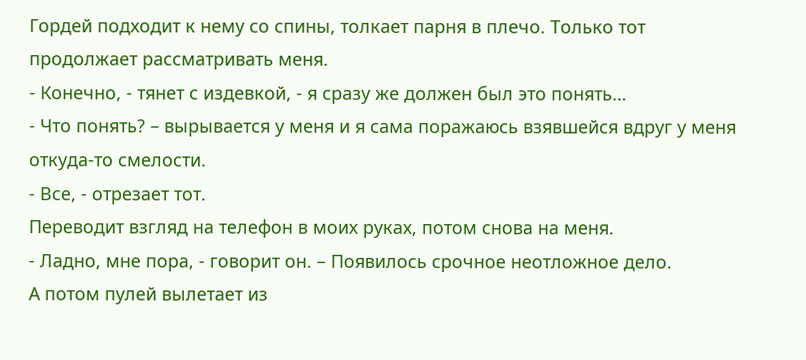Гордей подходит к нему со спины, толкает парня в плечо. Только тот продолжает рассматривать меня.
- Конечно, - тянет с издевкой, - я сразу же должен был это понять…
- Что понять? – вырывается у меня и я сама поражаюсь взявшейся вдруг у меня откуда-то смелости.
- Все, - отрезает тот.
Переводит взгляд на телефон в моих руках, потом снова на меня.
- Ладно, мне пора, - говорит он. – Появилось срочное неотложное дело.
А потом пулей вылетает из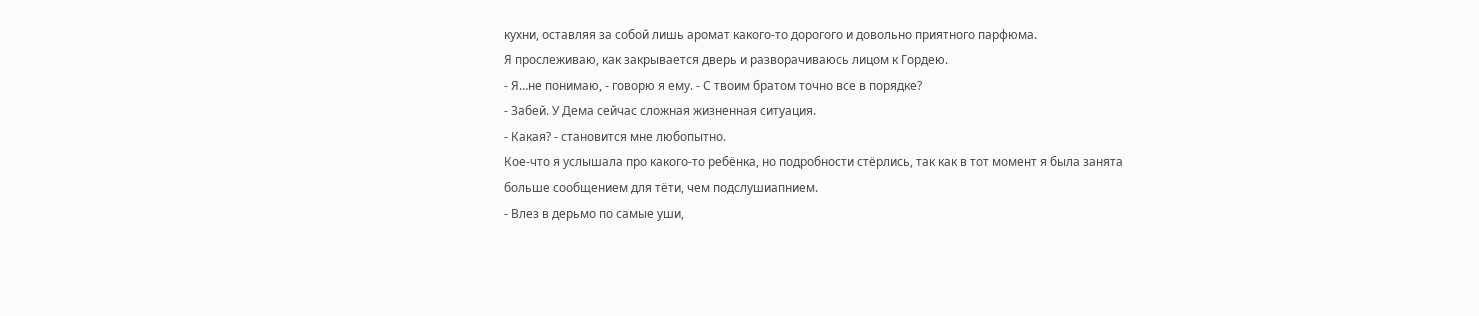кухни, оставляя за собой лишь аромат какого-то дорогого и довольно приятного парфюма.
Я прослеживаю, как закрывается дверь и разворачиваюсь лицом к Гордею.
- Я…не понимаю, - говорю я ему. - С твоим братом точно все в порядке?
- Забей. У Дема сейчас сложная жизненная ситуация.
- Какая? - становится мне любопытно.
Кое-что я услышала про какого-то ребёнка, но подробности стёрлись, так как в тот момент я была занята больше сообщением для тёти, чем подслушиапнием.
- Влез в дерьмо по самые уши,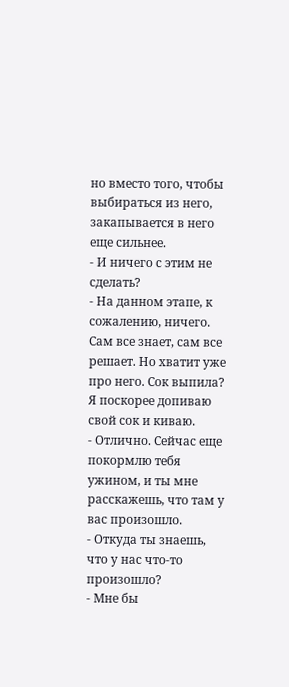но вместо того, чтобы выбираться из него, закапывается в него еще сильнее.
- И ничего с этим не сделать?
- На данном этапе, к сожалению, ничего. Сам все знает, сам все решает. Но хватит уже про него. Сок выпила?
Я поскорее допиваю свой сок и киваю.
- Отлично. Сейчас еще покормлю тебя ужином, и ты мне расскажешь, что там у вас произошло.
- Откуда ты знаешь, что у нас что-то произошло?
- Мне бы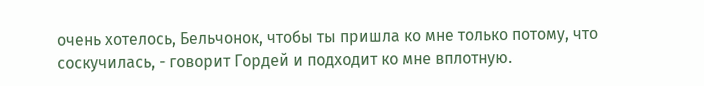очень хотелось, Бельчонок, чтобы ты пришла ко мне только потому, что соскучилась, - говорит Гордей и подходит ко мне вплотную.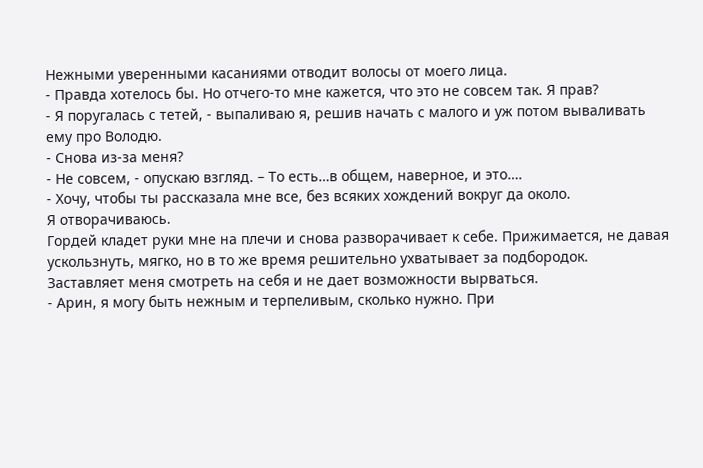Нежными уверенными касаниями отводит волосы от моего лица.
- Правда хотелось бы. Но отчего-то мне кажется, что это не совсем так. Я прав?
- Я поругалась с тетей, - выпаливаю я, решив начать с малого и уж потом вываливать ему про Володю.
- Снова из-за меня?
- Не совсем, - опускаю взгляд. – То есть…в общем, наверное, и это….
- Хочу, чтобы ты рассказала мне все, без всяких хождений вокруг да около.
Я отворачиваюсь.
Гордей кладет руки мне на плечи и снова разворачивает к себе. Прижимается, не давая ускользнуть, мягко, но в то же время решительно ухватывает за подбородок.
Заставляет меня смотреть на себя и не дает возможности вырваться.
- Арин, я могу быть нежным и терпеливым, сколько нужно. При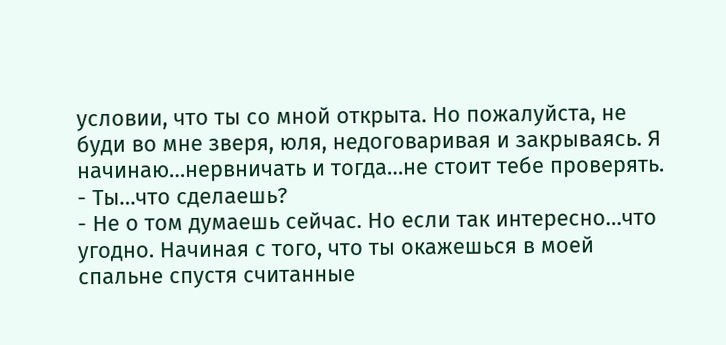условии, что ты со мной открыта. Но пожалуйста, не буди во мне зверя, юля, недоговаривая и закрываясь. Я начинаю…нервничать и тогда…не стоит тебе проверять.
- Ты…что сделаешь?
- Не о том думаешь сейчас. Но если так интересно…что угодно. Начиная с того, что ты окажешься в моей спальне спустя считанные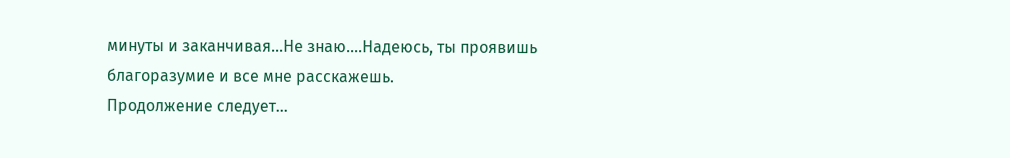минуты и заканчивая…Не знаю….Надеюсь, ты проявишь благоразумие и все мне расскажешь.
Продолжение следует...